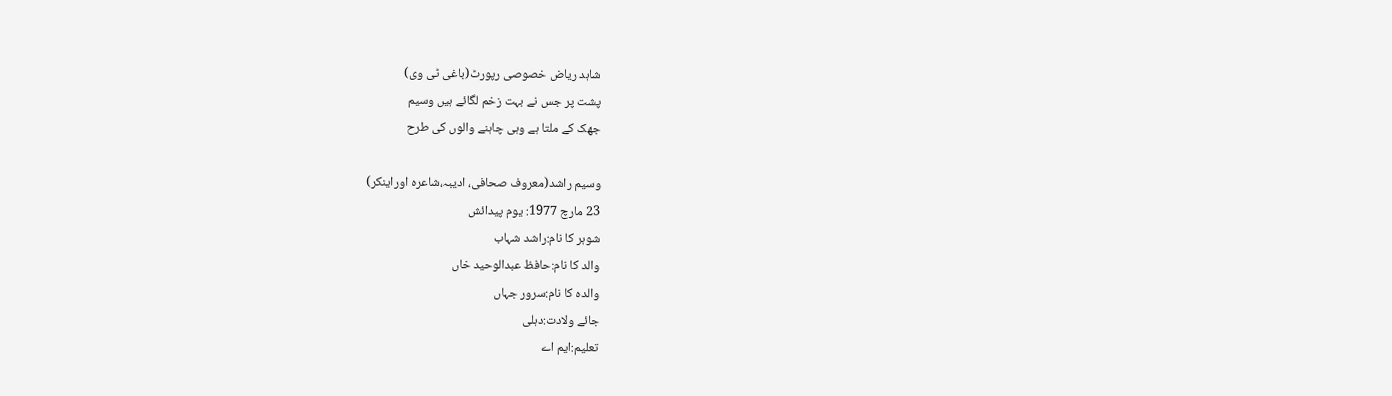شاہد ریاض خصوصی رپورٹ(باغی ٹی وی)
پشت پر جس نے بہت زخم لگائے ہیں وسیم
جھک کے ملتا ہے وہی چاہنے والوں کی طرح

وسیم راشد(معروف صحافی، ادیبہ،شاعرہ اوراینکر)
23 مارچ 1977: یوم پیدائش
شوہر کا نام:راشد شہاب
والد کا نام:حافظ عبدالوحید خاں
والدہ کا نام:سرور جہاں
جائے ولادت:دہلی
تعلیم:ایم اے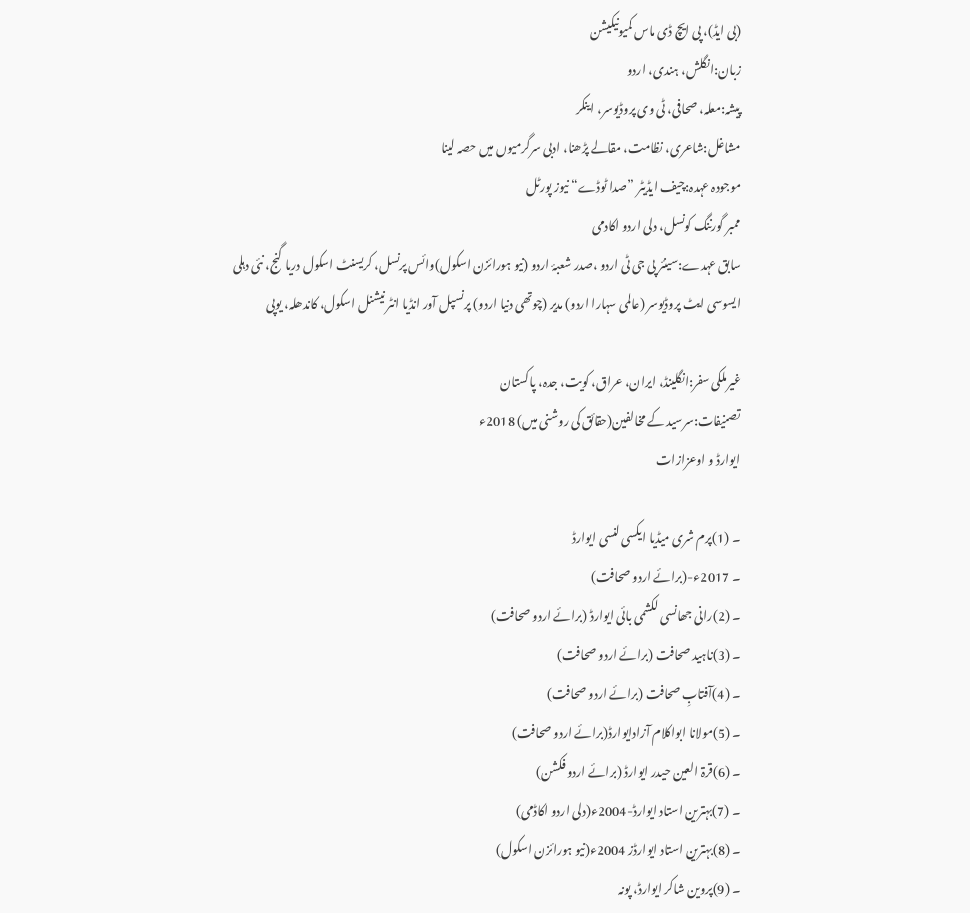(بی ایڈ)، پی ایچ ڈی ماس کمیونیکیشن
زبان:انگلش، ہندی، اردو
پیشہ:معلہ، صحافی، ٹی وی پروڈیوسر، اینکر
مشاغل:شاعری، نظامت، مقالے پڑھنا، ادبی سرگرمیوں میں حصہ لینا
موجودہ عہدہ:چیف ایڈیٹر ”صدا ٹوڈے“ نیوز پورٹل
ممبر گورننگ کونسل، دلی اردو اکادمی
سابق عہدے:سینئر پی جی ٹی اردو ،صدر شعبۂ اردو (نیو ہورائزن اسکول)وائس پرنسل، کریسنٹ اسکول دریا گنج، نئی دہلی
ایسوسی ایٹ پروڈیوسر (عالمی سہارا اردو) مدیر (چوتھی دنیا اردو) پرنسپل آور انڈیا انٹر نیشنل اسکول، کاندھلہ، یوپی

غیرملکی سفر:انگلینڈ، ایران، عراق، کویت، جدہ، پاکستان
تصنیفات:سرسید کے مخالفین(حقائق کی روشنی میں) 2018ء
ایوارڈ و اوعزازات

۔ (1)پرم شری میڈیا ایکسی لنسی ایوارڈ
۔ 2017ء-(برائے اردو صحافت)
۔ (2)رانی جھانسی لکشمی بائی ایوارڈ (برائے اردو صحافت)
۔ (3)ناہید صحافت (برائے اردو صحافت)
۔ (4)آفتابِ صحافت (برائے اردو صحافت)
۔ (5)مولانا ابواکلام آزادایوارڈ(برائے اردو صحافت)
۔ (6)قرۃ العین حیدر ایوارڈ (برائے اردو فکشن)
۔ (7)بہترین استاد ایوارڈ-2004ء(دلی اردو اکاڈمی)
۔ (8)بہترین استاد ایوارڈز 2004ء(نیو ہورائزن اسکول)
۔ (9)پروین شاکر ایوارڈ، پونہ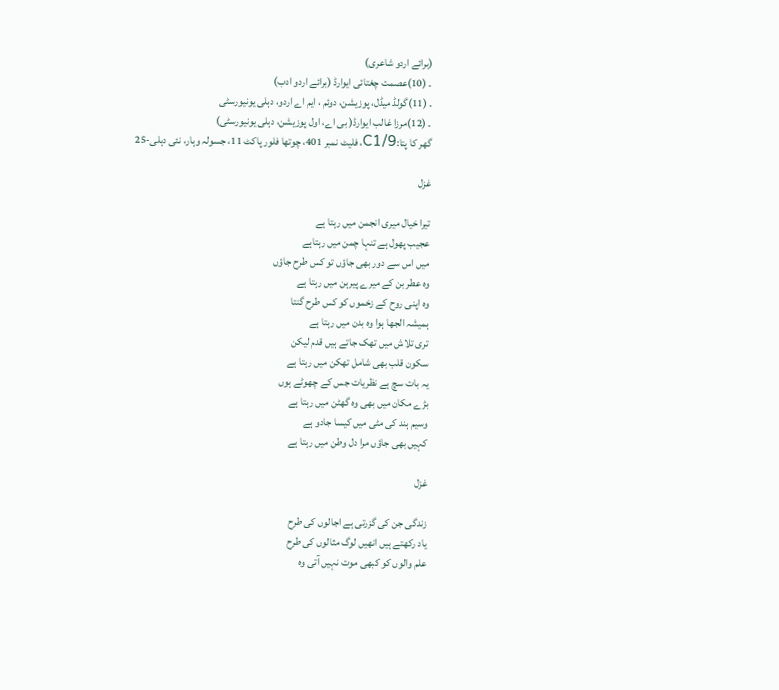(برائے اردو شاعری)
۔ (10)عصمت چغتائی ایوارڈ (برائے اردو ادب)
۔ (11)گولڈ میڈل، پوزیشن، دوئم ، ایم اے اردو، دہلی یونیورسٹی
۔ (12)مرزا غالب ایوارڈ( بی اے، اول پوزیشن، دہلی یونیورسٹی)
گھر کا پتا:C1/9، فلیٹ نمبر 401، چوتھا فلور پاکٹ 11، جسولہ وہار، نئی دہلی-25

غزل

تیرا خیال میری انجمن میں رہتا ہے
عجیب پھول ہے تنہا چمن میں رہتاہے
میں اس سے دور بھی جاؤں تو کس طرح جاؤں
وہ عطر بن کے میرے پیرہن میں رہتا ہے
وہ اپنی روح کے زخموں کو کس طرح گنتا
ہمیشہ الجھا ہوا وہ بدن میں رہتا ہے
تری تلاش میں تھک جاتے ہیں قدم لیکن
سکون قلب بھی شامل تھکن میں رہتا ہے
یہ بات سچ ہے نظریات جس کے چھوٹے ہوں
بڑے مکان میں بھی وہ گھٹن میں رہتا ہے
وسیم ہند کی مٹی میں کیسا جادو ہے
کہیں بھی جاؤں مرا دل وطن میں رہتا ہے

غزل

زندگی جن کی گزرتی ہے اجالوں کی طرح
یاد رکھتے ہیں انھیں لوگ مثالوں کی طرح
علم والوں کو کبھی موت نہیں آتی وہ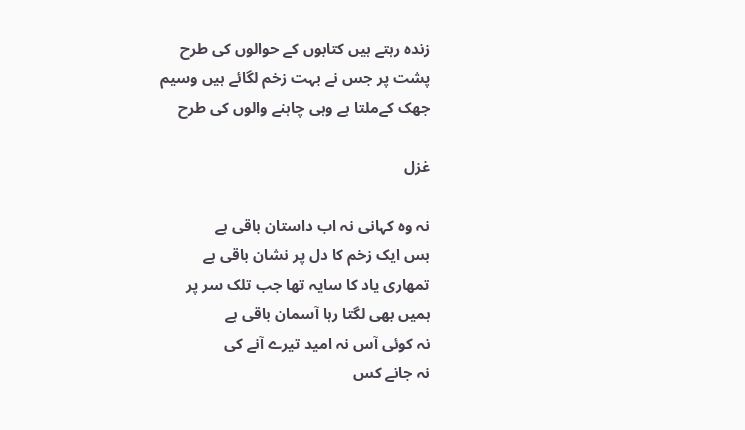زندہ رہتے ہیں کتابوں کے حوالوں کی طرح
پشت پر جس نے بہت زخم لگائے ہیں وسیم
جھک کےملتا ہے وہی چاہنے والوں کی طرح

غزل

نہ وہ کہانی نہ اب داستان باقی ہے
بس ایک زخم کا دل پر نشان باقی ہے
تمھاری یاد کا سایہ تھا جب تلک سر پر
ہمیں بھی لگتا رہا آسمان باقی ہے
نہ کوئی آس نہ امید تیرے آنے کی
نہ جانے کس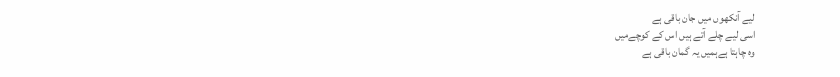لیے آنکھوں میں جان باقی ہے
اسی لیے چلے آتے ہیں اس کے کوچےمیں
وہ چاہتا ہےہمیں یہ گمان باقی ہے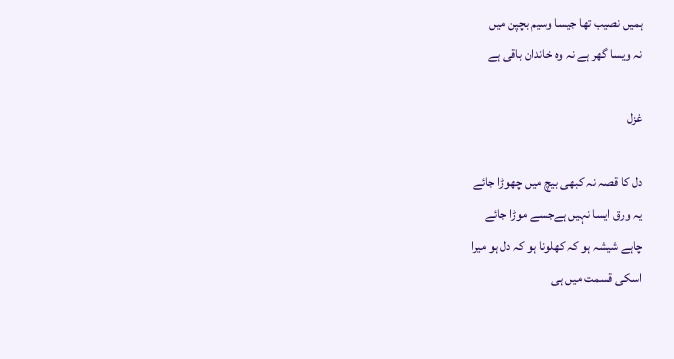ہمیں نصیب تھا جیسا وسیم بچپن میں
نہ ویسا گھر ہے نہ وہ خاندان باقی ہے

غزل

دل کا قصہ نہ کبھی بیچ میں چھوڑا جائے
یہ ورق ایسا نہیں ہےجسے موڑا جائے
چاہے شیشہ ہو کہ کھلونا ہو کہ دل ہو میرا
اسکی قسمت میں ہی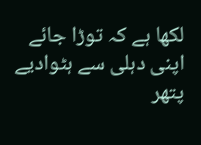لکھا ہے کہ توڑا جائے
اپنی دہلی سے ہٹوادیے پتھر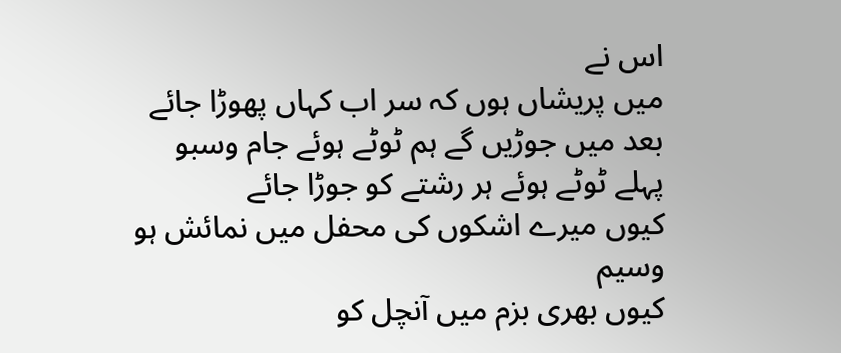اس نے
میں پریشاں ہوں کہ سر اب کہاں پھوڑا جائے
بعد میں جوڑیں گے ہم ٹوٹے ہوئے جام وسبو
پہلے ٹوٹے ہوئے ہر رشتے کو جوڑا جائے
کیوں میرے اشکوں کی محفل میں نمائش ہو وسیم
کیوں بھری بزم میں آنچل کو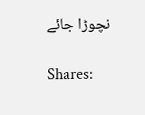نچوڑا جائے

Shares: